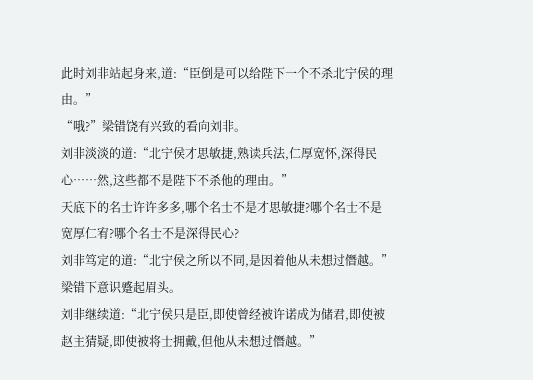此时刘非站起身来,道:“臣倒是可以给陛下一个不杀北宁侯的理由。”
“哦?”梁错饶有兴致的看向刘非。
刘非淡淡的道:“北宁侯才思敏捷,熟读兵法,仁厚宽怀,深得民心……然,这些都不是陛下不杀他的理由。”
天底下的名士许许多多,哪个名士不是才思敏捷?哪个名士不是宽厚仁宥?哪个名士不是深得民心?
刘非笃定的道:“北宁侯之所以不同,是因着他从未想过僭越。”
梁错下意识蹙起眉头。
刘非继续道:“北宁侯只是臣,即使曾经被许诺成为储君,即使被赵主猜疑,即使被将士拥戴,但他从未想过僭越。”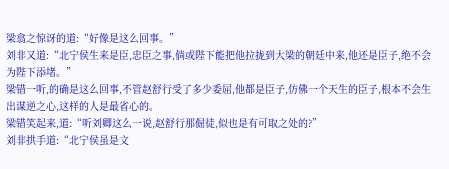梁翕之惊讶的道:“好像是这么回事。”
刘非又道:“北宁侯生来是臣,忠臣之事,倘或陛下能把他拉拢到大梁的朝廷中来,他还是臣子,绝不会为陛下添堵。”
梁错一听,的确是这么回事,不管赵舒行受了多少委屈,他都是臣子,仿佛一个天生的臣子,根本不会生出谋逆之心,这样的人是最省心的。
梁错笑起来,道:“听刘卿这么一说,赵舒行那倔徒,似也是有可取之处的?”
刘非拱手道:“北宁侯虽是文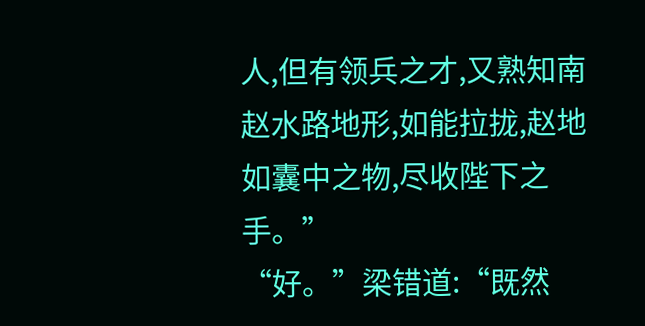人,但有领兵之才,又熟知南赵水路地形,如能拉拢,赵地如囊中之物,尽收陛下之手。”
“好。”梁错道:“既然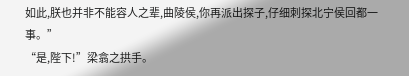如此,朕也并非不能容人之辈,曲陵侯,你再派出探子,仔细刺探北宁侯回都一事。”
“是,陛下!”梁翕之拱手。